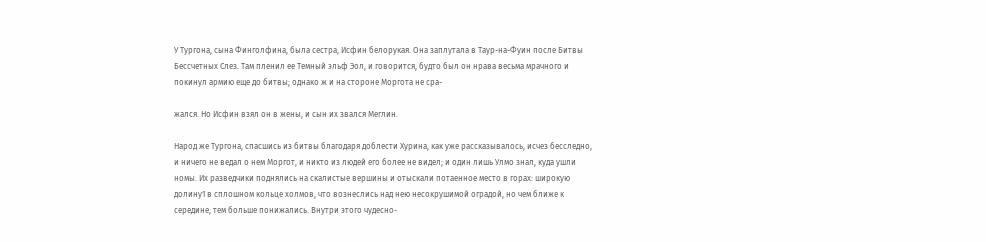У Тургона, сына Финголфина, была сестра, Исфин белорукая. Она заплутала в Таур-на-Фуин после Битвы Бессчетных Слез. Там пленил ее Темный эльф Эол, и говорится, будто был он нрава весьма мрачного и покинул армию еще до битвы; однако ж и на стороне Моргота не сра-

жался. Но Исфин взял он в жены, и сын их звался Меглин.

Народ же Тургона, спасшись из битвы благодаря доблести Хурина, как уже рассказывалось, исчез бесследно, и ничего не ведал о нем Моргот, и никто из людей его более не видел; и один лишь Улмо знал, куда ушли номы. Их разведчики поднялись на скалистые вершины и отыскали потаенное место в горах: широкую долину1 в сплошном кольце холмов, что вознеслись над нею несокрушимой оградой, но чем ближе к середине, тем больше понижались. Внутри этого чудесно-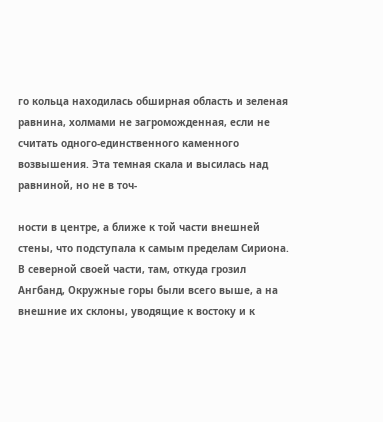го кольца находилась обширная область и зеленая равнина, холмами не загроможденная, если не считать одного-единственного каменного возвышения. Эта темная скала и высилась над равниной, но не в точ-

ности в центре, а ближе к той части внешней стены, что подступала к самым пределам Сириона. В северной своей части, там, откуда грозил Ангбанд, Окружные горы были всего выше, а на внешние их склоны, уводящие к востоку и к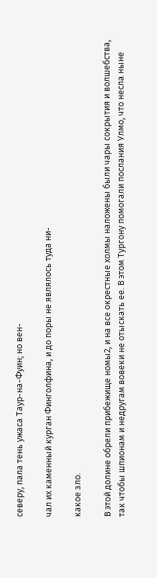северу, пала тень ужаса Таур-на-Фуин; но вен-

чал их каменный курган Финголфина, и до поры не являлось туда ни-

какое зло.

В этой долине обрели прибежище номы2, и на все окрестные холмы наложены были чары сокрытия и волшебства, так чтобы шпионам и недругам вовеки не отыскать ее. В этом Тургону помогали послания Улмо, что несла ныне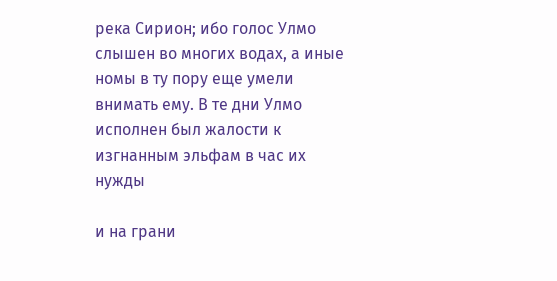река Сирион; ибо голос Улмо слышен во многих водах, а иные номы в ту пору еще умели внимать ему. В те дни Улмо исполнен был жалости к изгнанным эльфам в час их нужды

и на грани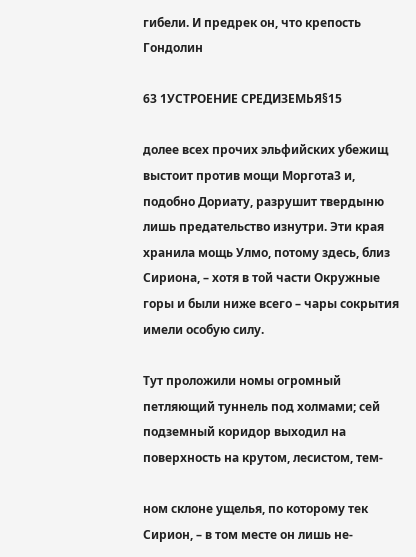гибели. И предрек он, что крепость Гондолин

63 1УСТРОЕНИЕ СРЕДИЗЕМЬЯ§15

долее всех прочих эльфийских убежищ выстоит против мощи Моргота3 и, подобно Дориату, разрушит твердыню лишь предательство изнутри. Эти края хранила мощь Улмо, потому здесь, близ Сириона, – хотя в той части Окружные горы и были ниже всего – чары сокрытия имели особую силу.

Тут проложили номы огромный петляющий туннель под холмами; сей подземный коридор выходил на поверхность на крутом, лесистом, тем-

ном склоне ущелья, по которому тек Сирион, – в том месте он лишь не-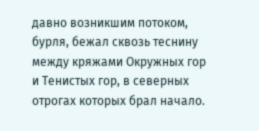давно возникшим потоком, бурля, бежал сквозь теснину между кряжами Окружных гор и Тенистых гор, в северных отрогах которых брал начало.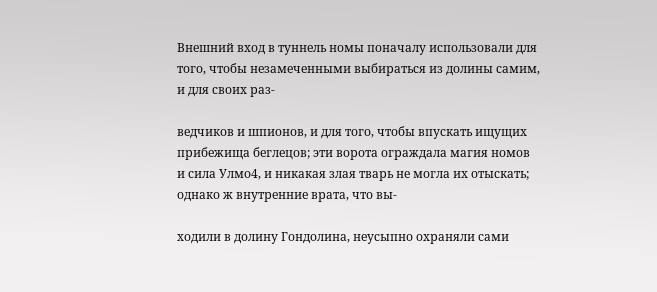Внешний вход в туннель номы поначалу использовали для того, чтобы незамеченными выбираться из долины самим, и для своих раз-

ведчиков и шпионов, и для того, чтобы впускать ищущих прибежища беглецов; эти ворота ограждала магия номов и сила Улмо4, и никакая злая тварь не могла их отыскать; однако ж внутренние врата, что вы-

ходили в долину Гондолина, неусыпно охраняли сами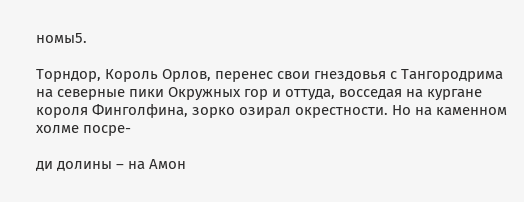номы5.

Торндор, Король Орлов, перенес свои гнездовья с Тангородрима на северные пики Окружных гор и оттуда, восседая на кургане короля Финголфина, зорко озирал окрестности. Но на каменном холме посре-

ди долины – на Амон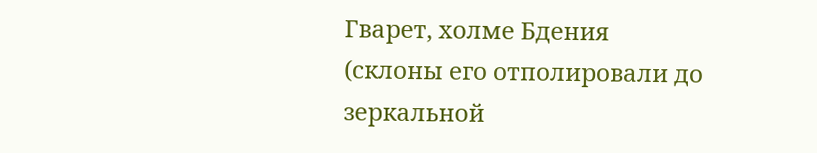Гварет, холме Бдения (склоны его отполировали до зеркальной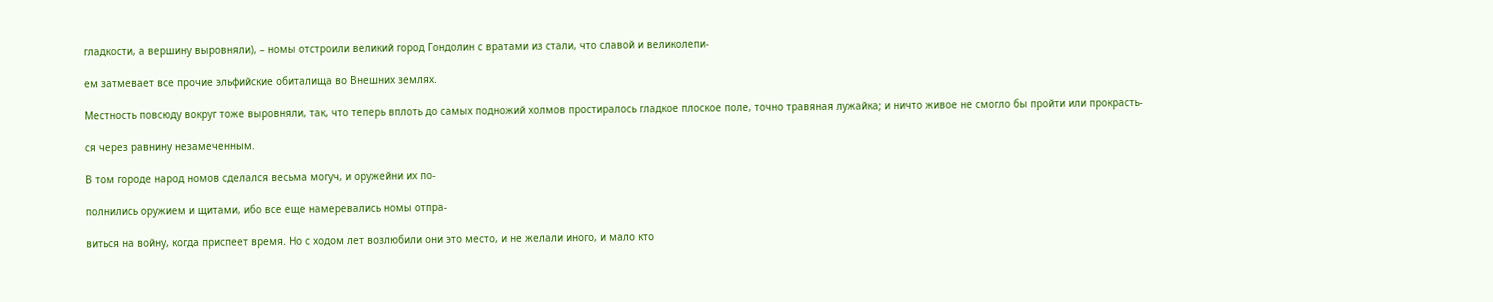гладкости, а вершину выровняли), – номы отстроили великий город Гондолин с вратами из стали, что славой и великолепи-

ем затмевает все прочие эльфийские обиталища во Внешних землях.

Местность повсюду вокруг тоже выровняли, так, что теперь вплоть до самых подножий холмов простиралось гладкое плоское поле, точно травяная лужайка; и ничто живое не смогло бы пройти или прокрасть-

ся через равнину незамеченным.

В том городе народ номов сделался весьма могуч, и оружейни их по-

полнились оружием и щитами, ибо все еще намеревались номы отпра-

виться на войну, когда приспеет время. Но с ходом лет возлюбили они это место, и не желали иного, и мало кто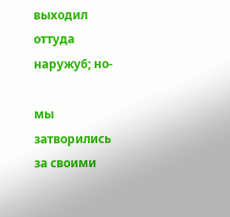выходил оттуда наружу6; но-

мы затворились за своими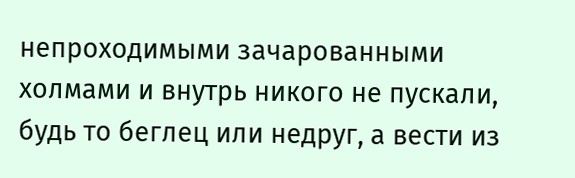непроходимыми зачарованными холмами и внутрь никого не пускали, будь то беглец или недруг, а вести из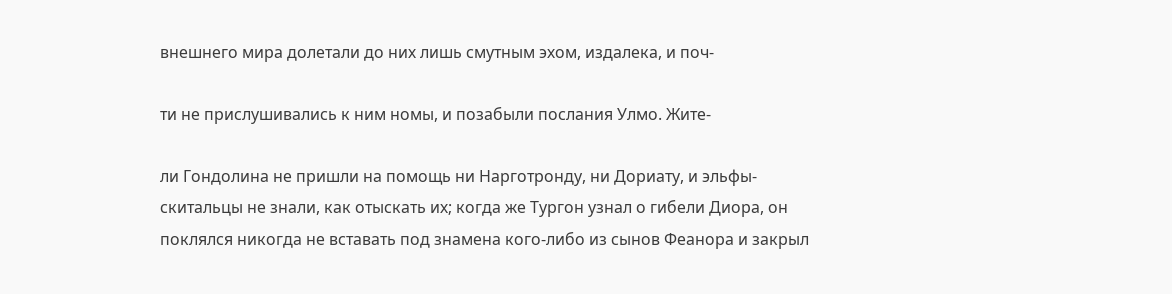внешнего мира долетали до них лишь смутным эхом, издалека, и поч-

ти не прислушивались к ним номы, и позабыли послания Улмо. Жите-

ли Гондолина не пришли на помощь ни Нарготронду, ни Дориату, и эльфы-скитальцы не знали, как отыскать их; когда же Тургон узнал о гибели Диора, он поклялся никогда не вставать под знамена кого-либо из сынов Феанора и закрыл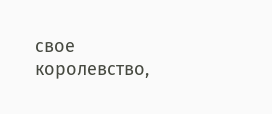свое королевство,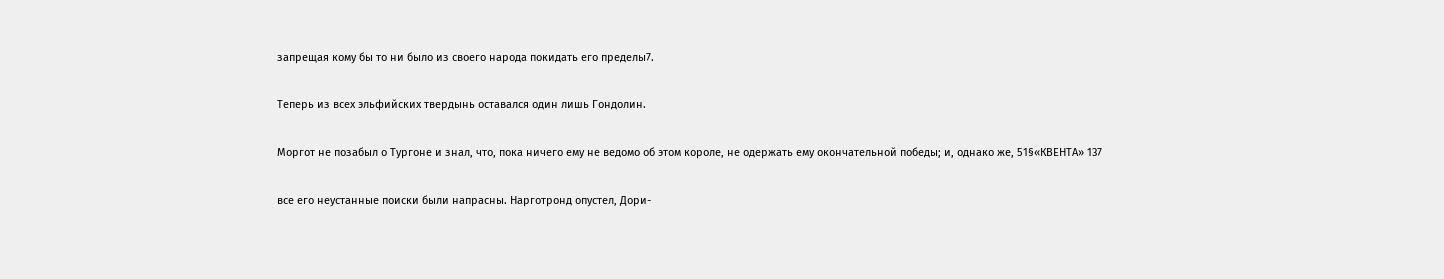запрещая кому бы то ни было из своего народа покидать его пределы7.

Теперь из всех эльфийских твердынь оставался один лишь Гондолин.

Моргот не позабыл о Тургоне и знал, что, пока ничего ему не ведомо об этом короле, не одержать ему окончательной победы; и, однако же, 51§«КВЕНТА» 137

все его неустанные поиски были напрасны. Нарготронд опустел, Дори-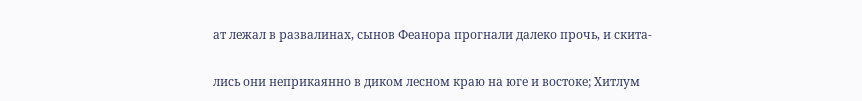ат лежал в развалинах, сынов Феанора прогнали далеко прочь, и скита-

лись они неприкаянно в диком лесном краю на юге и востоке; Хитлум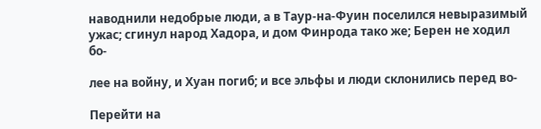наводнили недобрые люди, а в Таур-на-Фуин поселился невыразимый ужас; сгинул народ Хадора, и дом Финрода тако же; Берен не ходил бо-

лее на войну, и Хуан погиб; и все эльфы и люди склонились перед во-

Перейти на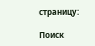страницу:

Поиск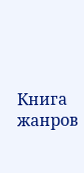Книга жанров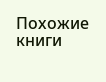Похожие книги